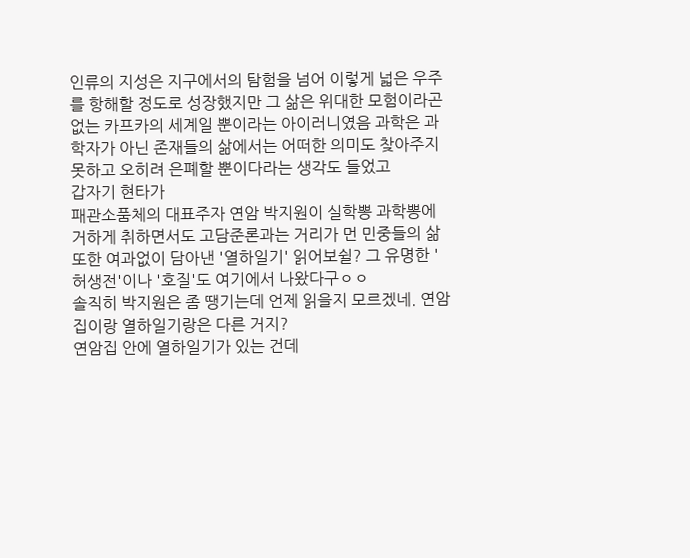인류의 지성은 지구에서의 탐험을 넘어 이렇게 넓은 우주를 항해할 정도로 성장했지만 그 삶은 위대한 모험이라곤 없는 카프카의 세계일 뿐이라는 아이러니였음 과학은 과학자가 아닌 존재들의 삶에서는 어떠한 의미도 찾아주지 못하고 오히려 은폐할 뿐이다라는 생각도 들었고
갑자기 현타가
패관소품체의 대표주자 연암 박지원이 실학뽕 과학뽕에 거하게 취하면서도 고담준론과는 거리가 먼 민중들의 삶 또한 여과없이 담아낸 '열하일기' 읽어보쉴? 그 유명한 '허생전'이나 '호질'도 여기에서 나왔다구ㅇㅇ
솔직히 박지원은 좀 땡기는데 언제 읽을지 모르겠네. 연암집이랑 열하일기랑은 다른 거지?
연암집 안에 열하일기가 있는 건데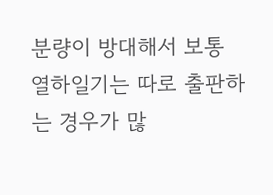분량이 방대해서 보통 열하일기는 따로 출판하는 경우가 많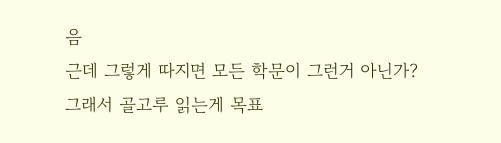음
근데 그렇게 따지면 모든 학문이 그런거 아닌가?
그래서 골고루 읽는게 목표